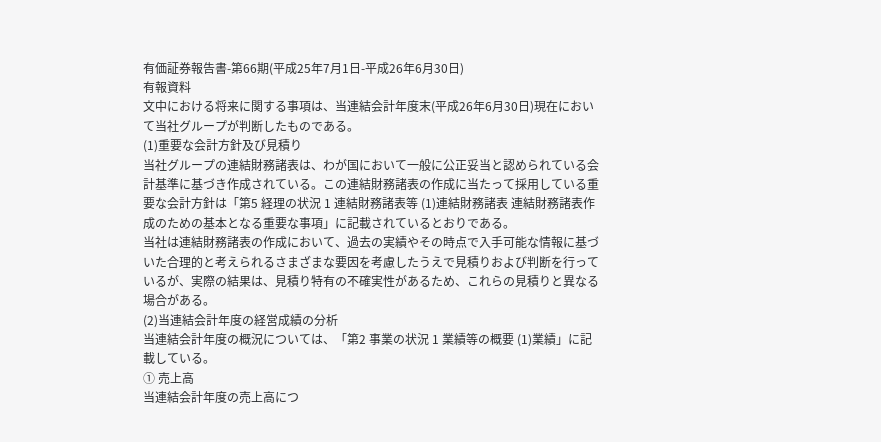有価証券報告書-第66期(平成25年7月1日-平成26年6月30日)
有報資料
文中における将来に関する事項は、当連結会計年度末(平成26年6月30日)現在において当社グループが判断したものである。
(1)重要な会計方針及び見積り
当社グループの連結財務諸表は、わが国において一般に公正妥当と認められている会計基準に基づき作成されている。この連結財務諸表の作成に当たって採用している重要な会計方針は「第5 経理の状況 1 連結財務諸表等 (1)連結財務諸表 連結財務諸表作成のための基本となる重要な事項」に記載されているとおりである。
当社は連結財務諸表の作成において、過去の実績やその時点で入手可能な情報に基づいた合理的と考えられるさまざまな要因を考慮したうえで見積りおよび判断を行っているが、実際の結果は、見積り特有の不確実性があるため、これらの見積りと異なる場合がある。
(2)当連結会計年度の経営成績の分析
当連結会計年度の概況については、「第2 事業の状況 1 業績等の概要 (1)業績」に記載している。
① 売上高
当連結会計年度の売上高につ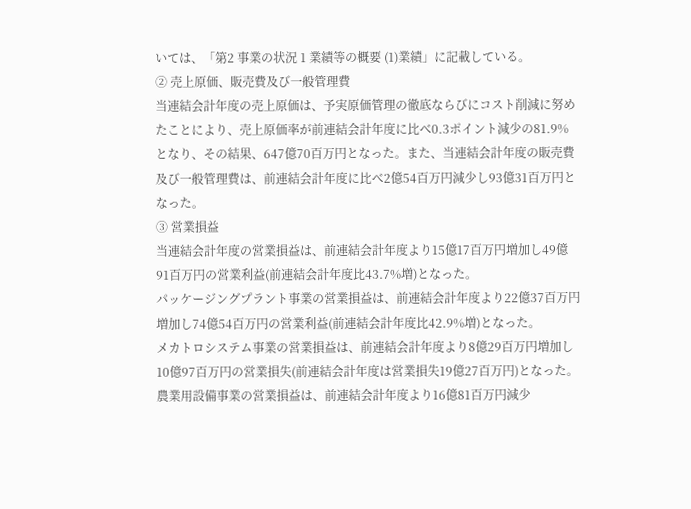いては、「第2 事業の状況 1 業績等の概要 (1)業績」に記載している。
② 売上原価、販売費及び一般管理費
当連結会計年度の売上原価は、予実原価管理の徹底ならびにコスト削減に努めたことにより、売上原価率が前連結会計年度に比べ0.3ポイント減少の81.9%となり、その結果、647億70百万円となった。また、当連結会計年度の販売費及び一般管理費は、前連結会計年度に比べ2億54百万円減少し93億31百万円となった。
③ 営業損益
当連結会計年度の営業損益は、前連結会計年度より15億17百万円増加し49億91百万円の営業利益(前連結会計年度比43.7%増)となった。
パッケージングプラント事業の営業損益は、前連結会計年度より22億37百万円増加し74億54百万円の営業利益(前連結会計年度比42.9%増)となった。
メカトロシステム事業の営業損益は、前連結会計年度より8億29百万円増加し10億97百万円の営業損失(前連結会計年度は営業損失19億27百万円)となった。
農業用設備事業の営業損益は、前連結会計年度より16億81百万円減少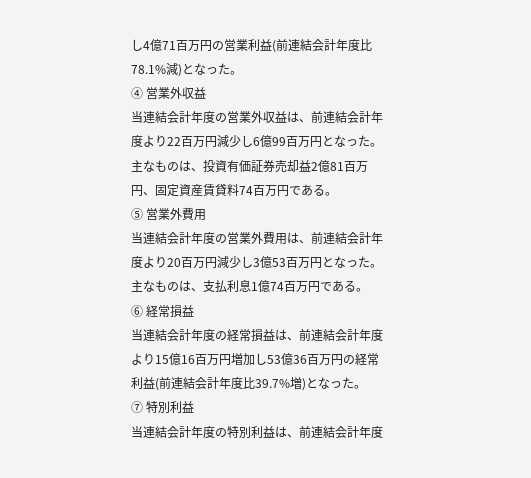し4億71百万円の営業利益(前連結会計年度比78.1%減)となった。
④ 営業外収益
当連結会計年度の営業外収益は、前連結会計年度より22百万円減少し6億99百万円となった。主なものは、投資有価証券売却益2億81百万円、固定資産賃貸料74百万円である。
⑤ 営業外費用
当連結会計年度の営業外費用は、前連結会計年度より20百万円減少し3億53百万円となった。主なものは、支払利息1億74百万円である。
⑥ 経常損益
当連結会計年度の経常損益は、前連結会計年度より15億16百万円増加し53億36百万円の経常利益(前連結会計年度比39.7%増)となった。
⑦ 特別利益
当連結会計年度の特別利益は、前連結会計年度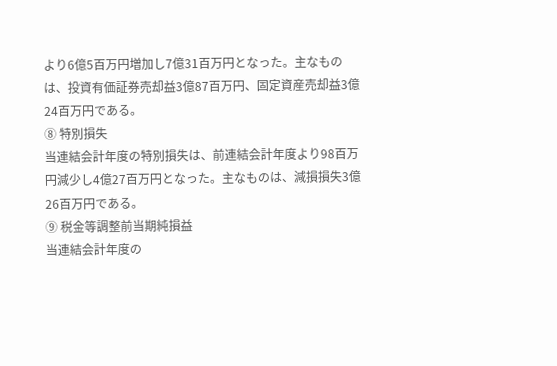より6億5百万円増加し7億31百万円となった。主なものは、投資有価証券売却益3億87百万円、固定資産売却益3億24百万円である。
⑧ 特別損失
当連結会計年度の特別損失は、前連結会計年度より98百万円減少し4億27百万円となった。主なものは、減損損失3億26百万円である。
⑨ 税金等調整前当期純損益
当連結会計年度の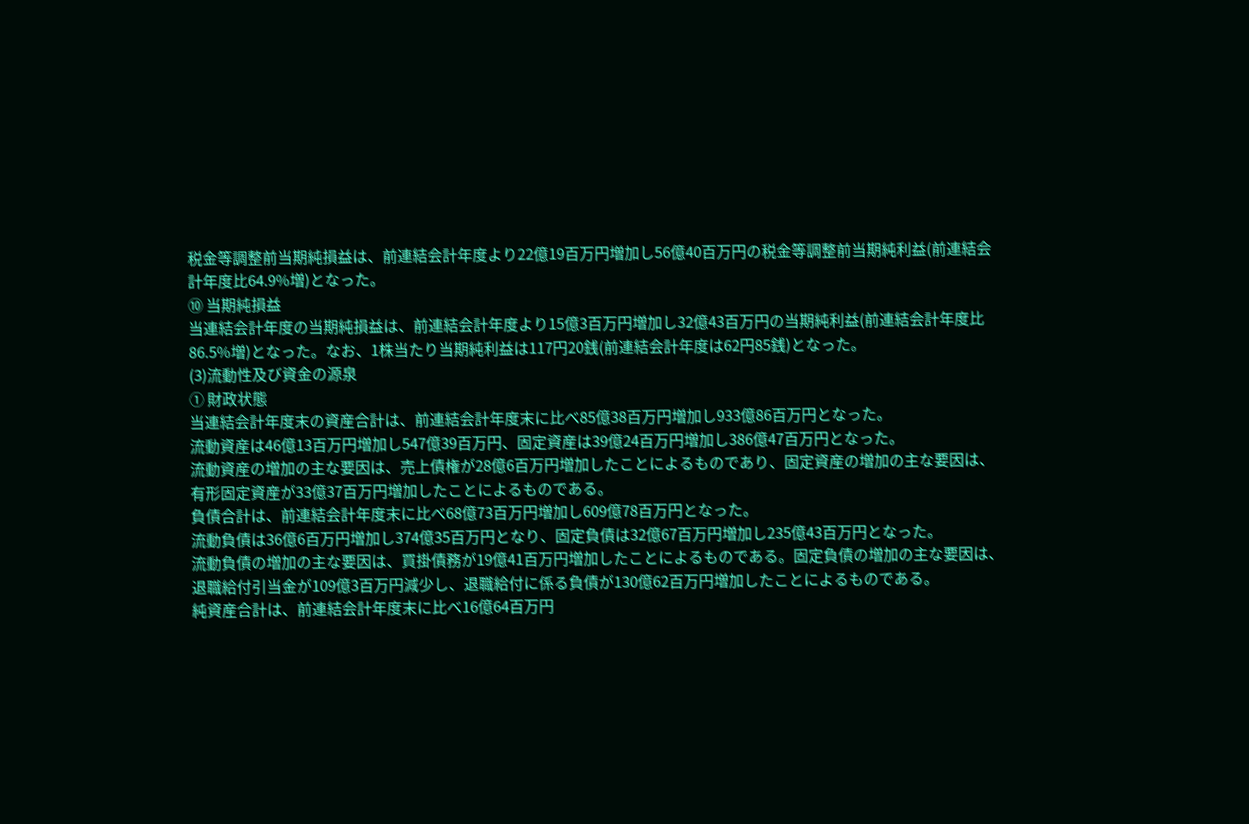税金等調整前当期純損益は、前連結会計年度より22億19百万円増加し56億40百万円の税金等調整前当期純利益(前連結会計年度比64.9%増)となった。
⑩ 当期純損益
当連結会計年度の当期純損益は、前連結会計年度より15億3百万円増加し32億43百万円の当期純利益(前連結会計年度比86.5%増)となった。なお、1株当たり当期純利益は117円20銭(前連結会計年度は62円85銭)となった。
(3)流動性及び資金の源泉
① 財政状態
当連結会計年度末の資産合計は、前連結会計年度末に比べ85億38百万円増加し933億86百万円となった。
流動資産は46億13百万円増加し547億39百万円、固定資産は39億24百万円増加し386億47百万円となった。
流動資産の増加の主な要因は、売上債権が28億6百万円増加したことによるものであり、固定資産の増加の主な要因は、有形固定資産が33億37百万円増加したことによるものである。
負債合計は、前連結会計年度末に比べ68億73百万円増加し609億78百万円となった。
流動負債は36億6百万円増加し374億35百万円となり、固定負債は32億67百万円増加し235億43百万円となった。
流動負債の増加の主な要因は、買掛債務が19億41百万円増加したことによるものである。固定負債の増加の主な要因は、退職給付引当金が109億3百万円減少し、退職給付に係る負債が130億62百万円増加したことによるものである。
純資産合計は、前連結会計年度末に比べ16億64百万円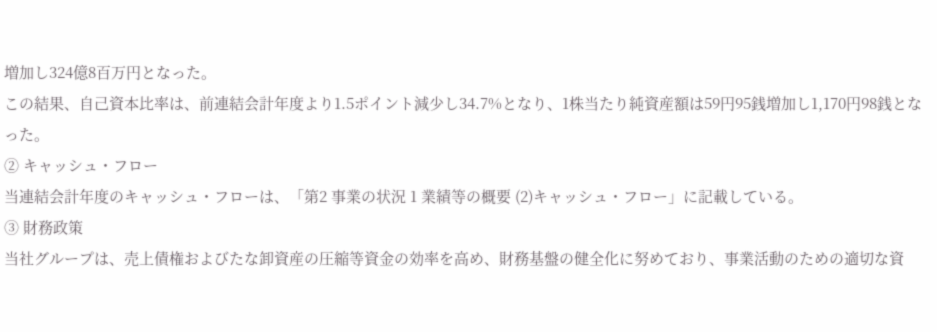増加し324億8百万円となった。
この結果、自己資本比率は、前連結会計年度より1.5ポイント減少し34.7%となり、1株当たり純資産額は59円95銭増加し1,170円98銭となった。
② キャッシュ・フロー
当連結会計年度のキャッシュ・フローは、「第2 事業の状況 1 業績等の概要 (2)キャッシュ・フロー」に記載している。
③ 財務政策
当社グループは、売上債権およびたな卸資産の圧縮等資金の効率を高め、財務基盤の健全化に努めており、事業活動のための適切な資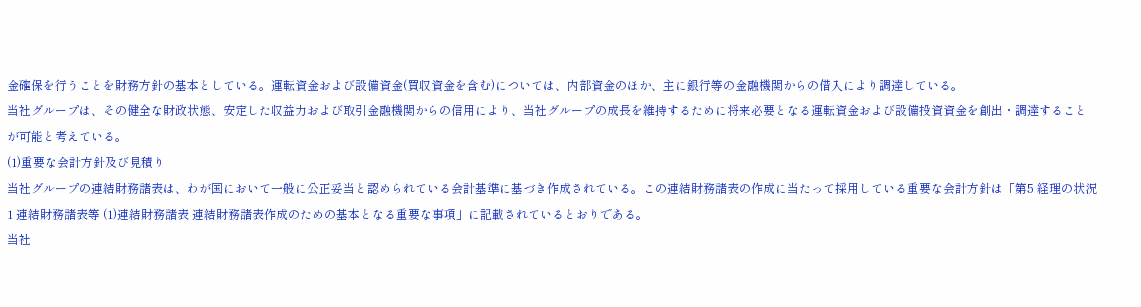金確保を行うことを財務方針の基本としている。運転資金および設備資金(買収資金を含む)については、内部資金のほか、主に銀行等の金融機関からの借入により調達している。
当社グループは、その健全な財政状態、安定した収益力および取引金融機関からの信用により、当社グループの成長を維持するために将来必要となる運転資金および設備投資資金を創出・調達することが可能と考えている。
(1)重要な会計方針及び見積り
当社グループの連結財務諸表は、わが国において一般に公正妥当と認められている会計基準に基づき作成されている。この連結財務諸表の作成に当たって採用している重要な会計方針は「第5 経理の状況 1 連結財務諸表等 (1)連結財務諸表 連結財務諸表作成のための基本となる重要な事項」に記載されているとおりである。
当社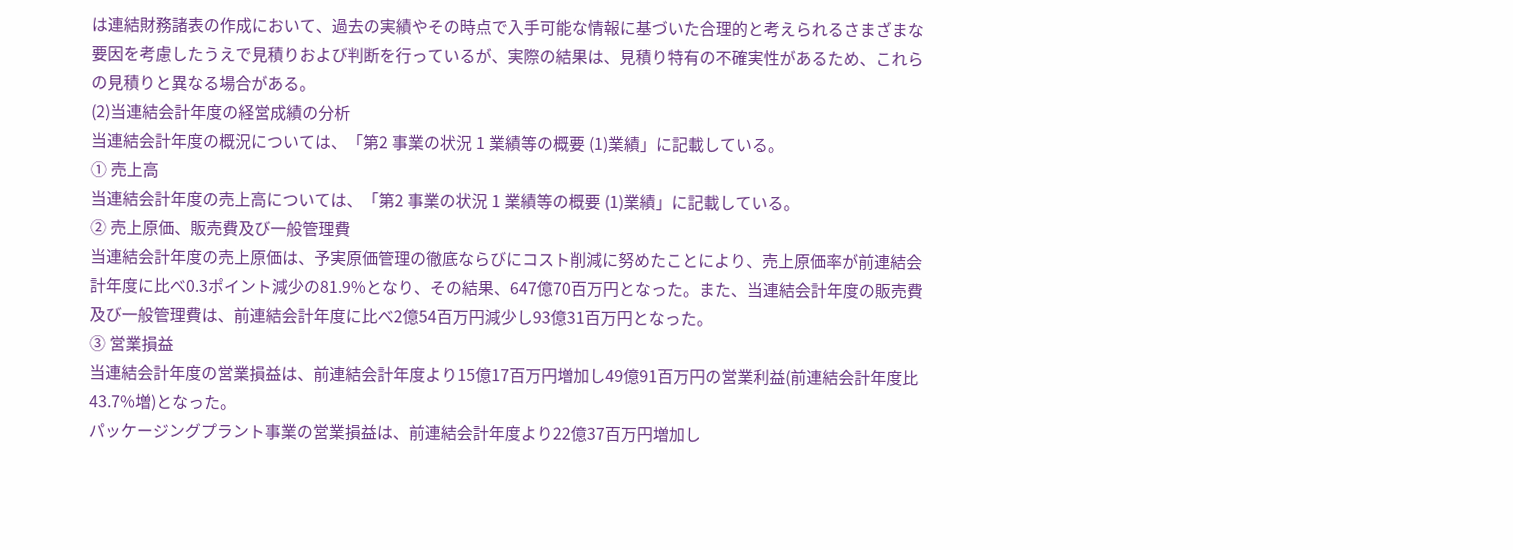は連結財務諸表の作成において、過去の実績やその時点で入手可能な情報に基づいた合理的と考えられるさまざまな要因を考慮したうえで見積りおよび判断を行っているが、実際の結果は、見積り特有の不確実性があるため、これらの見積りと異なる場合がある。
(2)当連結会計年度の経営成績の分析
当連結会計年度の概況については、「第2 事業の状況 1 業績等の概要 (1)業績」に記載している。
① 売上高
当連結会計年度の売上高については、「第2 事業の状況 1 業績等の概要 (1)業績」に記載している。
② 売上原価、販売費及び一般管理費
当連結会計年度の売上原価は、予実原価管理の徹底ならびにコスト削減に努めたことにより、売上原価率が前連結会計年度に比べ0.3ポイント減少の81.9%となり、その結果、647億70百万円となった。また、当連結会計年度の販売費及び一般管理費は、前連結会計年度に比べ2億54百万円減少し93億31百万円となった。
③ 営業損益
当連結会計年度の営業損益は、前連結会計年度より15億17百万円増加し49億91百万円の営業利益(前連結会計年度比43.7%増)となった。
パッケージングプラント事業の営業損益は、前連結会計年度より22億37百万円増加し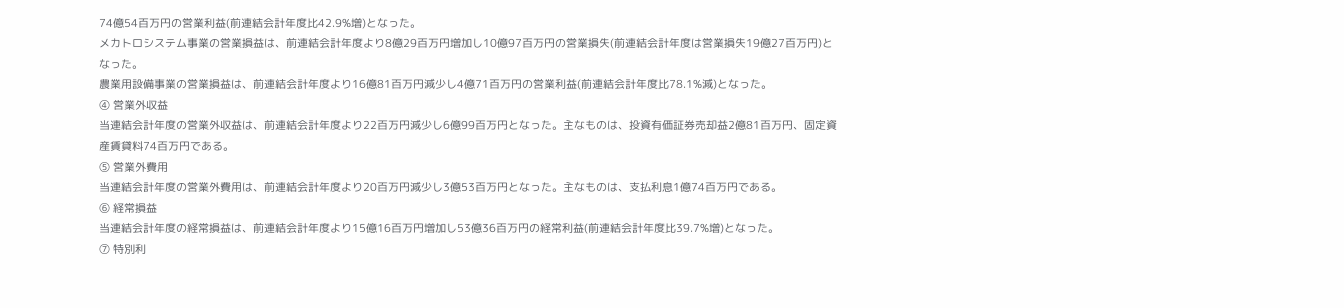74億54百万円の営業利益(前連結会計年度比42.9%増)となった。
メカトロシステム事業の営業損益は、前連結会計年度より8億29百万円増加し10億97百万円の営業損失(前連結会計年度は営業損失19億27百万円)となった。
農業用設備事業の営業損益は、前連結会計年度より16億81百万円減少し4億71百万円の営業利益(前連結会計年度比78.1%減)となった。
④ 営業外収益
当連結会計年度の営業外収益は、前連結会計年度より22百万円減少し6億99百万円となった。主なものは、投資有価証券売却益2億81百万円、固定資産賃貸料74百万円である。
⑤ 営業外費用
当連結会計年度の営業外費用は、前連結会計年度より20百万円減少し3億53百万円となった。主なものは、支払利息1億74百万円である。
⑥ 経常損益
当連結会計年度の経常損益は、前連結会計年度より15億16百万円増加し53億36百万円の経常利益(前連結会計年度比39.7%増)となった。
⑦ 特別利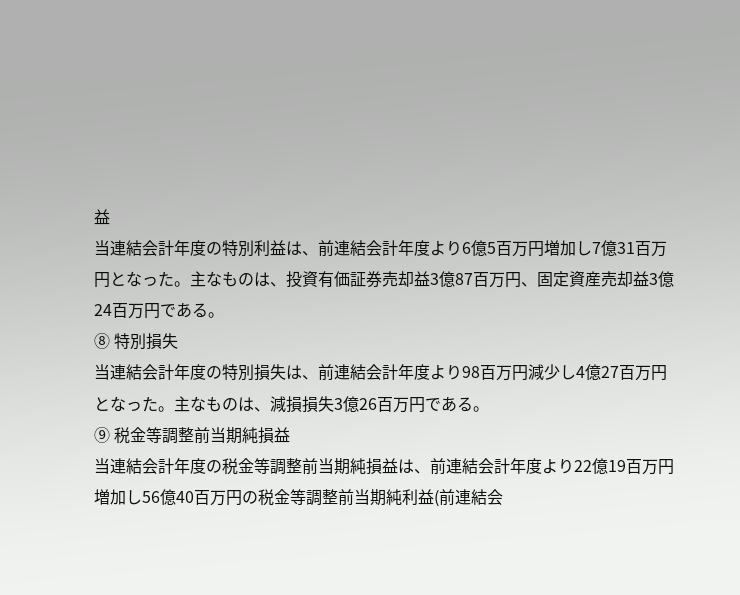益
当連結会計年度の特別利益は、前連結会計年度より6億5百万円増加し7億31百万円となった。主なものは、投資有価証券売却益3億87百万円、固定資産売却益3億24百万円である。
⑧ 特別損失
当連結会計年度の特別損失は、前連結会計年度より98百万円減少し4億27百万円となった。主なものは、減損損失3億26百万円である。
⑨ 税金等調整前当期純損益
当連結会計年度の税金等調整前当期純損益は、前連結会計年度より22億19百万円増加し56億40百万円の税金等調整前当期純利益(前連結会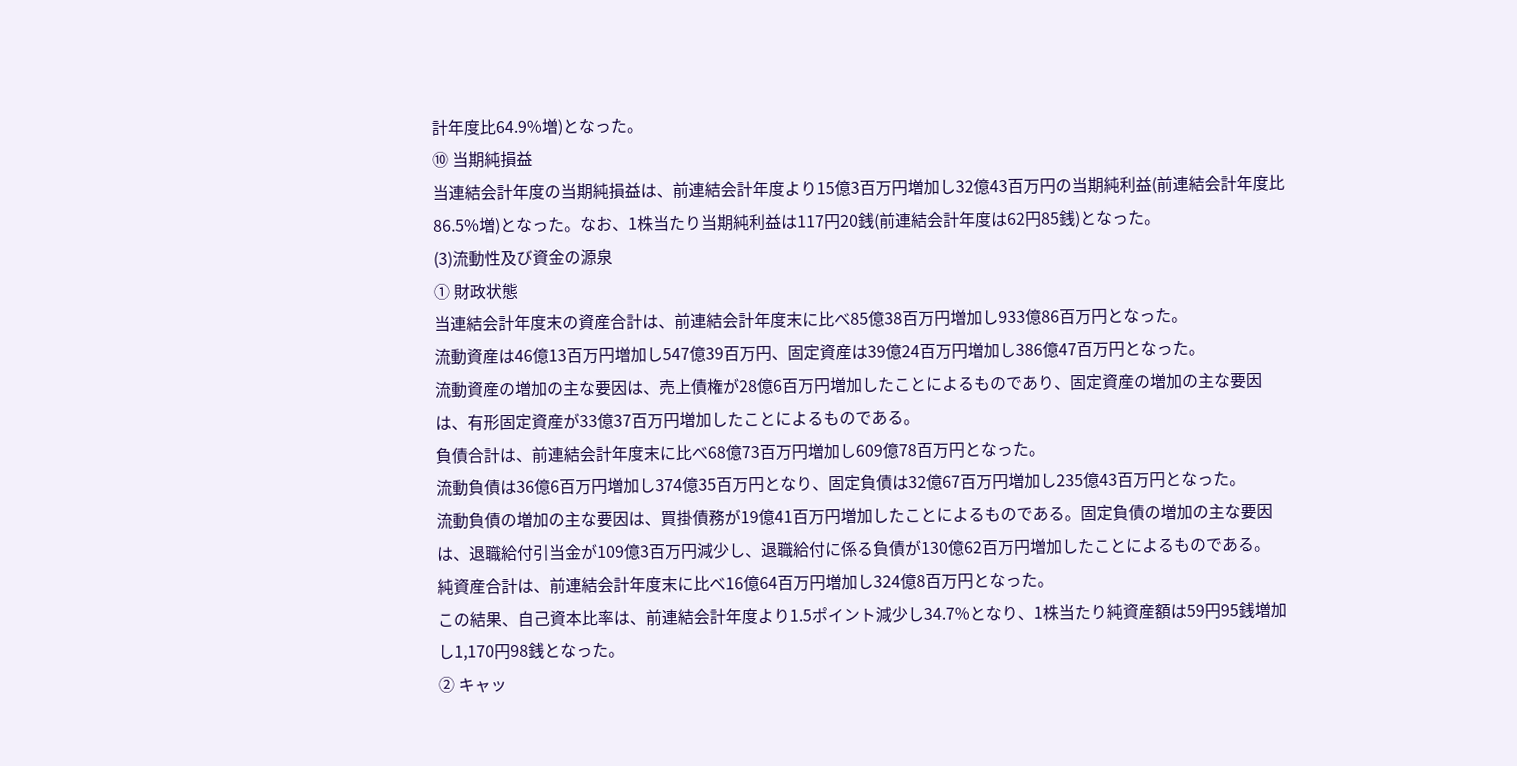計年度比64.9%増)となった。
⑩ 当期純損益
当連結会計年度の当期純損益は、前連結会計年度より15億3百万円増加し32億43百万円の当期純利益(前連結会計年度比86.5%増)となった。なお、1株当たり当期純利益は117円20銭(前連結会計年度は62円85銭)となった。
(3)流動性及び資金の源泉
① 財政状態
当連結会計年度末の資産合計は、前連結会計年度末に比べ85億38百万円増加し933億86百万円となった。
流動資産は46億13百万円増加し547億39百万円、固定資産は39億24百万円増加し386億47百万円となった。
流動資産の増加の主な要因は、売上債権が28億6百万円増加したことによるものであり、固定資産の増加の主な要因は、有形固定資産が33億37百万円増加したことによるものである。
負債合計は、前連結会計年度末に比べ68億73百万円増加し609億78百万円となった。
流動負債は36億6百万円増加し374億35百万円となり、固定負債は32億67百万円増加し235億43百万円となった。
流動負債の増加の主な要因は、買掛債務が19億41百万円増加したことによるものである。固定負債の増加の主な要因は、退職給付引当金が109億3百万円減少し、退職給付に係る負債が130億62百万円増加したことによるものである。
純資産合計は、前連結会計年度末に比べ16億64百万円増加し324億8百万円となった。
この結果、自己資本比率は、前連結会計年度より1.5ポイント減少し34.7%となり、1株当たり純資産額は59円95銭増加し1,170円98銭となった。
② キャッ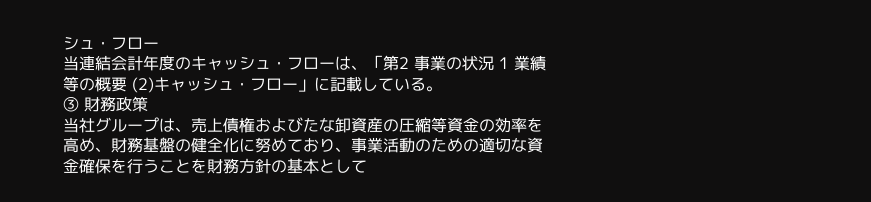シュ・フロー
当連結会計年度のキャッシュ・フローは、「第2 事業の状況 1 業績等の概要 (2)キャッシュ・フロー」に記載している。
③ 財務政策
当社グループは、売上債権およびたな卸資産の圧縮等資金の効率を高め、財務基盤の健全化に努めており、事業活動のための適切な資金確保を行うことを財務方針の基本として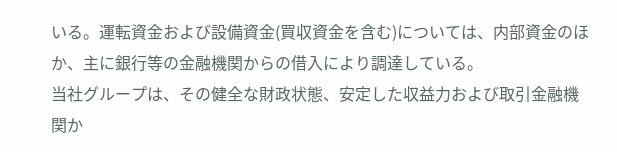いる。運転資金および設備資金(買収資金を含む)については、内部資金のほか、主に銀行等の金融機関からの借入により調達している。
当社グループは、その健全な財政状態、安定した収益力および取引金融機関か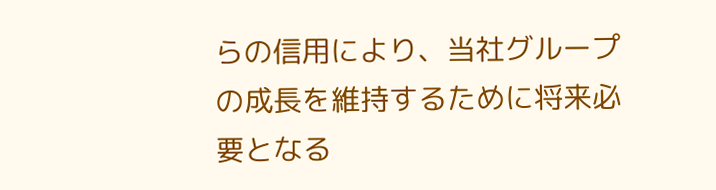らの信用により、当社グループの成長を維持するために将来必要となる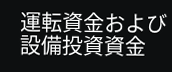運転資金および設備投資資金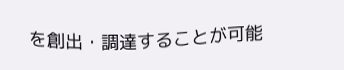を創出・調達することが可能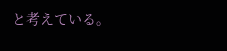と考えている。